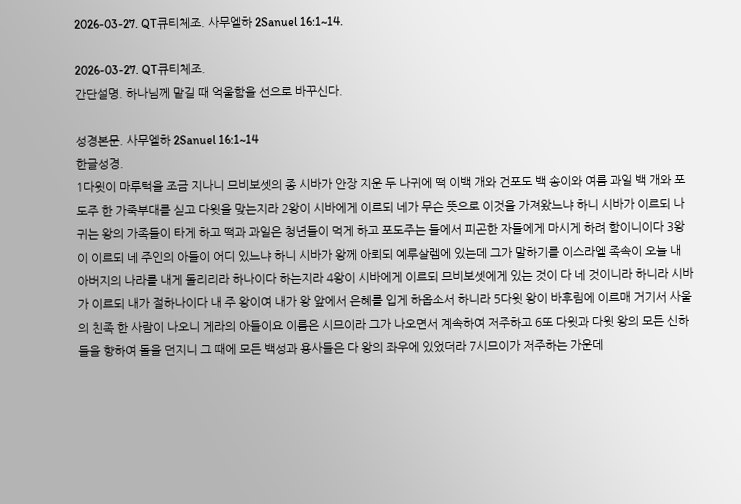2026-03-27. QT큐티체조. 사무엘하 2Sanuel 16:1~14.

2026-03-27. QT큐티체조.
간단설명. 하나님께 맡길 때 억울함을 선으로 바꾸신다.

성경본문. 사무엘하 2Sanuel 16:1~14
한글성경.
1다윗이 마루턱을 조금 지나니 므비보셋의 종 시바가 안장 지운 두 나귀에 떡 이백 개와 건포도 백 송이와 여름 과일 백 개와 포도주 한 가죽부대를 싣고 다윗을 맞는지라 2왕이 시바에게 이르되 네가 무슨 뜻으로 이것을 가져왔느냐 하니 시바가 이르되 나귀는 왕의 가족들이 타게 하고 떡과 과일은 청년들이 먹게 하고 포도주는 들에서 피곤한 자들에게 마시게 하려 함이니이다 3왕이 이르되 네 주인의 아들이 어디 있느냐 하니 시바가 왕께 아뢰되 예루살렘에 있는데 그가 말하기를 이스라엘 족속이 오늘 내 아버지의 나라를 내게 돌리리라 하나이다 하는지라 4왕이 시바에게 이르되 므비보셋에게 있는 것이 다 네 것이니라 하니라 시바가 이르되 내가 절하나이다 내 주 왕이여 내가 왕 앞에서 은혜를 입게 하옵소서 하니라 5다윗 왕이 바후림에 이르매 거기서 사울의 친족 한 사람이 나오니 게라의 아들이요 이름은 시므이라 그가 나오면서 계속하여 저주하고 6또 다윗과 다윗 왕의 모든 신하들을 향하여 돌을 던지니 그 때에 모든 백성과 용사들은 다 왕의 좌우에 있었더라 7시므이가 저주하는 가운데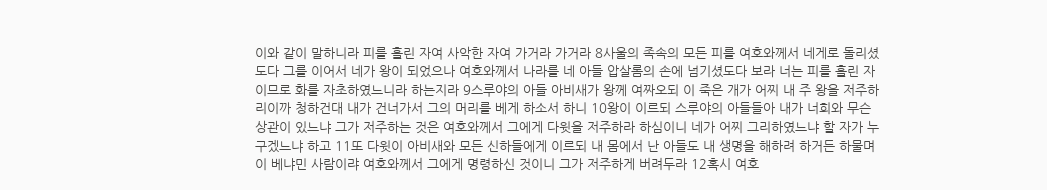이와 같이 말하니라 피를 흘린 자여 사악한 자여 가거라 가거라 8사울의 족속의 모든 피를 여호와께서 네게로 돌리셨도다 그를 이어서 네가 왕이 되었으나 여호와께서 나라를 네 아들 압살롬의 손에 넘기셨도다 보라 너는 피를 흘린 자이므로 화를 자초하였느니라 하는지라 9스루야의 아들 아비새가 왕께 여짜오되 이 죽은 개가 어찌 내 주 왕을 저주하리이까 청하건대 내가 건너가서 그의 머리를 베게 하소서 하니 10왕이 이르되 스루야의 아들들아 내가 너희와 무슨 상관이 있느냐 그가 저주하는 것은 여호와께서 그에게 다윗을 저주하라 하심이니 네가 어찌 그리하였느냐 할 자가 누구겠느냐 하고 11또 다윗이 아비새와 모든 신하들에게 이르되 내 몸에서 난 아들도 내 생명을 해하려 하거든 하물며 이 베냐민 사람이랴 여호와께서 그에게 명령하신 것이니 그가 저주하게 버려두라 12혹시 여호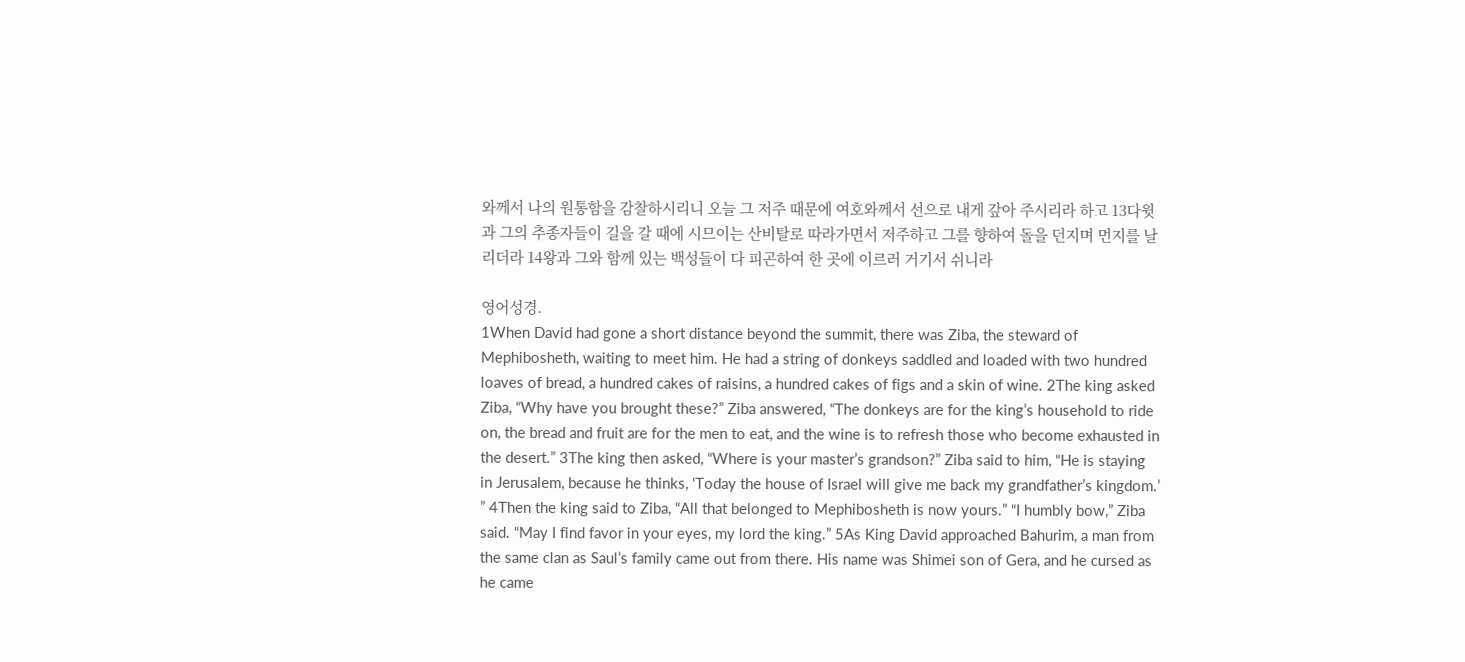와께서 나의 원통함을 감찰하시리니 오늘 그 저주 때문에 여호와께서 선으로 내게 갚아 주시리라 하고 13다윗과 그의 추종자들이 길을 갈 때에 시므이는 산비탈로 따라가면서 저주하고 그를 향하여 돌을 던지며 먼지를 날리더라 14왕과 그와 함께 있는 백성들이 다 피곤하여 한 곳에 이르러 거기서 쉬니라

영어성경.
1When David had gone a short distance beyond the summit, there was Ziba, the steward of Mephibosheth, waiting to meet him. He had a string of donkeys saddled and loaded with two hundred loaves of bread, a hundred cakes of raisins, a hundred cakes of figs and a skin of wine. 2The king asked Ziba, “Why have you brought these?” Ziba answered, “The donkeys are for the king’s household to ride on, the bread and fruit are for the men to eat, and the wine is to refresh those who become exhausted in the desert.” 3The king then asked, “Where is your master’s grandson?” Ziba said to him, “He is staying in Jerusalem, because he thinks, ‘Today the house of Israel will give me back my grandfather’s kingdom.’ ” 4Then the king said to Ziba, “All that belonged to Mephibosheth is now yours.” “I humbly bow,” Ziba said. “May I find favor in your eyes, my lord the king.” 5As King David approached Bahurim, a man from the same clan as Saul’s family came out from there. His name was Shimei son of Gera, and he cursed as he came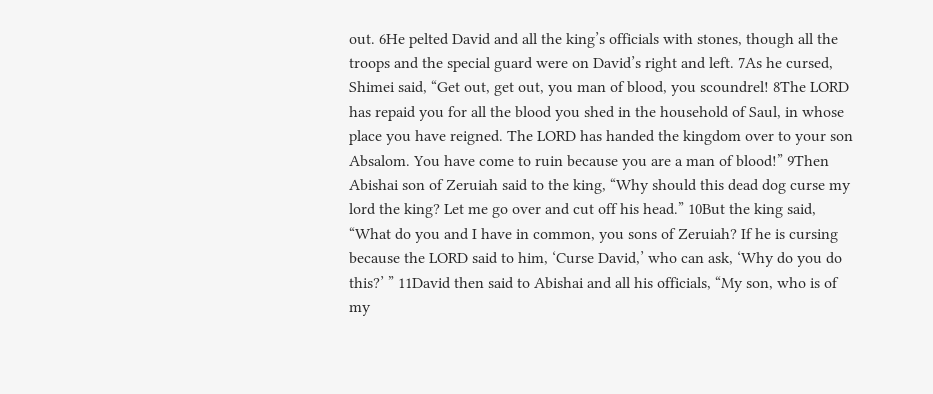out. 6He pelted David and all the king’s officials with stones, though all the troops and the special guard were on David’s right and left. 7As he cursed, Shimei said, “Get out, get out, you man of blood, you scoundrel! 8The LORD has repaid you for all the blood you shed in the household of Saul, in whose place you have reigned. The LORD has handed the kingdom over to your son Absalom. You have come to ruin because you are a man of blood!” 9Then Abishai son of Zeruiah said to the king, “Why should this dead dog curse my lord the king? Let me go over and cut off his head.” 10But the king said, “What do you and I have in common, you sons of Zeruiah? If he is cursing because the LORD said to him, ‘Curse David,’ who can ask, ‘Why do you do this?’ ” 11David then said to Abishai and all his officials, “My son, who is of my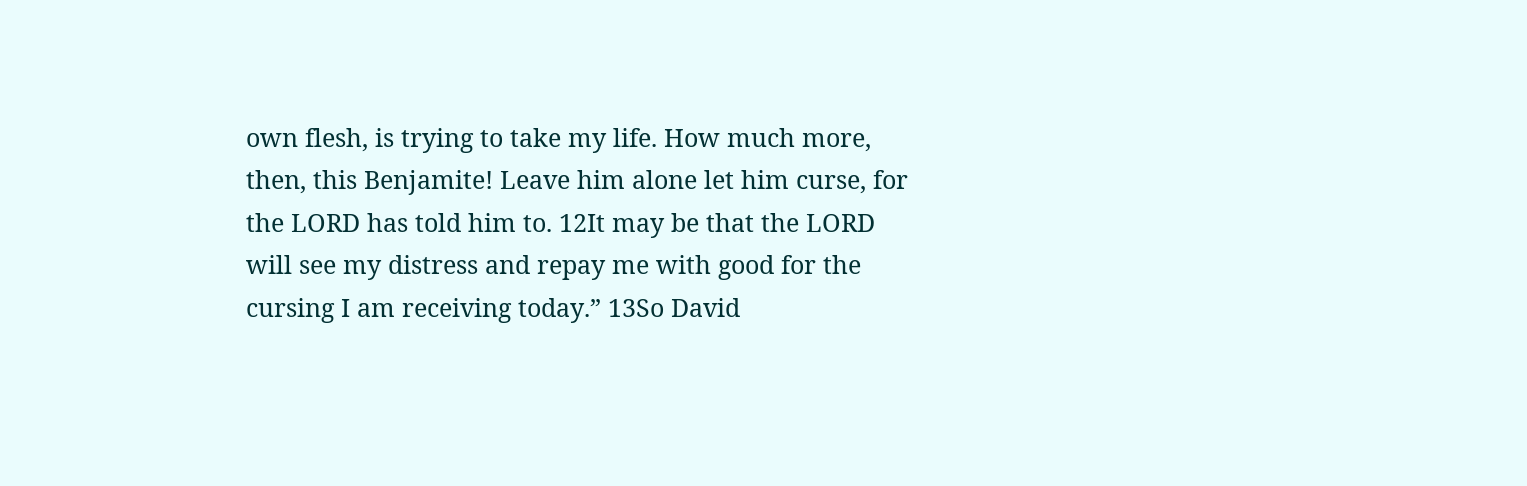own flesh, is trying to take my life. How much more, then, this Benjamite! Leave him alone let him curse, for the LORD has told him to. 12It may be that the LORD will see my distress and repay me with good for the cursing I am receiving today.” 13So David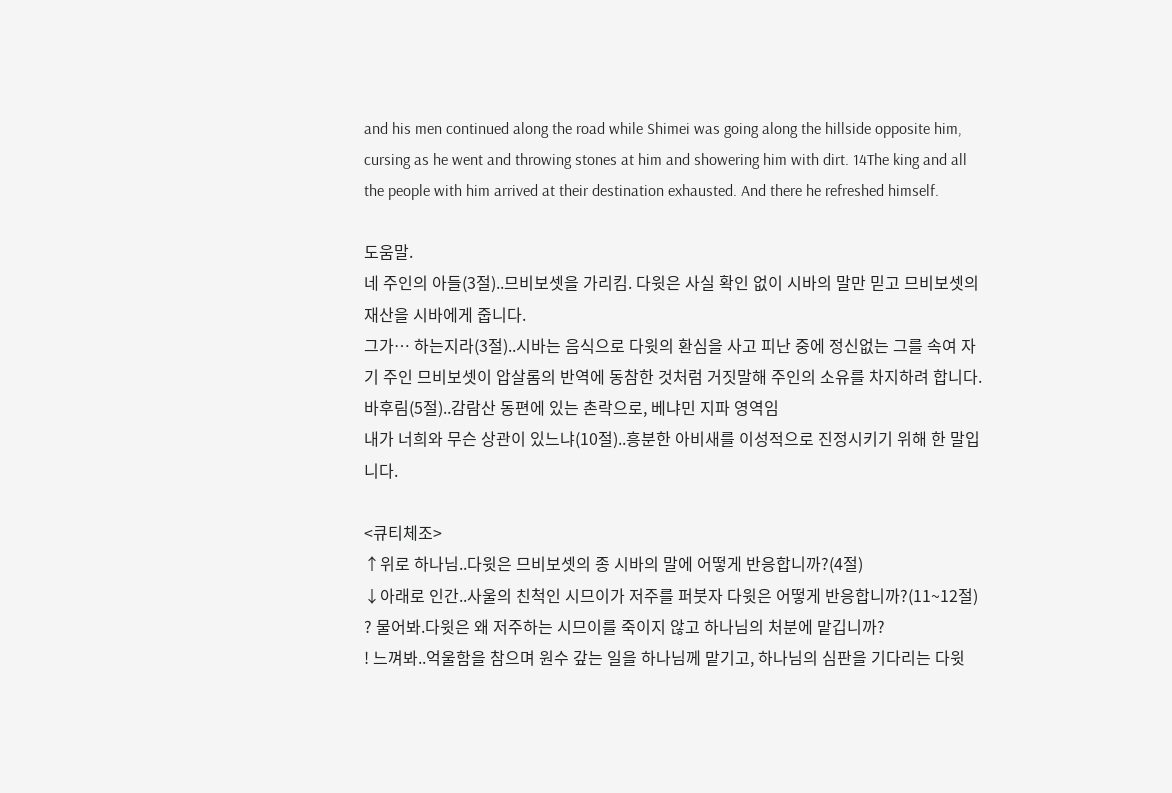and his men continued along the road while Shimei was going along the hillside opposite him, cursing as he went and throwing stones at him and showering him with dirt. 14The king and all the people with him arrived at their destination exhausted. And there he refreshed himself.

도움말.
네 주인의 아들(3절)..므비보셋을 가리킴. 다윗은 사실 확인 없이 시바의 말만 믿고 므비보셋의 재산을 시바에게 줍니다.
그가… 하는지라(3절)..시바는 음식으로 다윗의 환심을 사고 피난 중에 정신없는 그를 속여 자기 주인 므비보셋이 압살롬의 반역에 동참한 것처럼 거짓말해 주인의 소유를 차지하려 합니다.
바후림(5절)..감람산 동편에 있는 촌락으로, 베냐민 지파 영역임
내가 너희와 무슨 상관이 있느냐(10절)..흥분한 아비새를 이성적으로 진정시키기 위해 한 말입니다.

<큐티체조>
↑위로 하나님..다윗은 므비보셋의 종 시바의 말에 어떻게 반응합니까?(4절)
↓아래로 인간..사울의 친척인 시므이가 저주를 퍼붓자 다윗은 어떻게 반응합니까?(11~12절)
? 물어봐.다윗은 왜 저주하는 시므이를 죽이지 않고 하나님의 처분에 맡깁니까?
! 느껴봐..억울함을 참으며 원수 갚는 일을 하나님께 맡기고, 하나님의 심판을 기다리는 다윗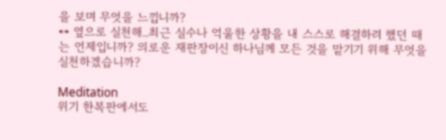을 보며 무엇을 느낍니까?
↔ 옆으로 실천해..최근 실수나 억울한 상황을 내 스스로 해결하려 했던 때는 언제입니까? 의로운 재판장이신 하나님께 모든 것을 맡기기 위해 무엇을 실천하겠습니까?

Meditation
위기 한복판에서도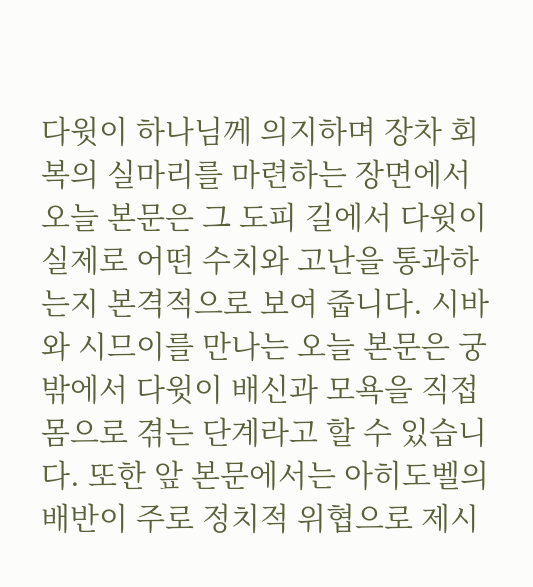다윗이 하나님께 의지하며 장차 회복의 실마리를 마련하는 장면에서 오늘 본문은 그 도피 길에서 다윗이 실제로 어떤 수치와 고난을 통과하는지 본격적으로 보여 줍니다. 시바와 시므이를 만나는 오늘 본문은 궁 밖에서 다윗이 배신과 모욕을 직접 몸으로 겪는 단계라고 할 수 있습니다. 또한 앞 본문에서는 아히도벨의 배반이 주로 정치적 위협으로 제시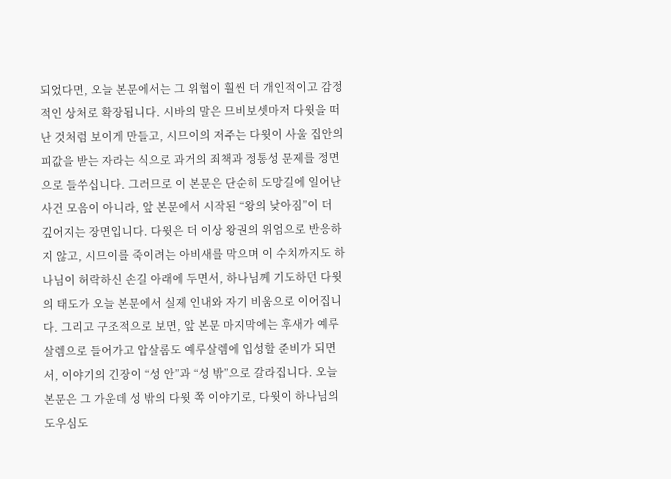되었다면, 오늘 본문에서는 그 위협이 훨씬 더 개인적이고 감정적인 상처로 확장됩니다. 시바의 말은 므비보셋마저 다윗을 떠난 것처럼 보이게 만들고, 시므이의 저주는 다윗이 사울 집안의 피값을 받는 자라는 식으로 과거의 죄책과 정통성 문제를 정면으로 들쑤십니다. 그러므로 이 본문은 단순히 도망길에 일어난 사건 모음이 아니라, 앞 본문에서 시작된 “왕의 낮아짐”이 더 깊어지는 장면입니다. 다윗은 더 이상 왕권의 위엄으로 반응하지 않고, 시므이를 죽이려는 아비새를 막으며 이 수치까지도 하나님이 허락하신 손길 아래에 두면서, 하나님께 기도하던 다윗의 태도가 오늘 본문에서 실제 인내와 자기 비움으로 이어집니다. 그리고 구조적으로 보면, 앞 본문 마지막에는 후새가 예루살렘으로 들어가고 압살롬도 예루살렘에 입성할 준비가 되면서, 이야기의 긴장이 “성 안”과 “성 밖”으로 갈라집니다. 오늘 본문은 그 가운데 성 밖의 다윗 쪽 이야기로, 다윗이 하나님의 도우심도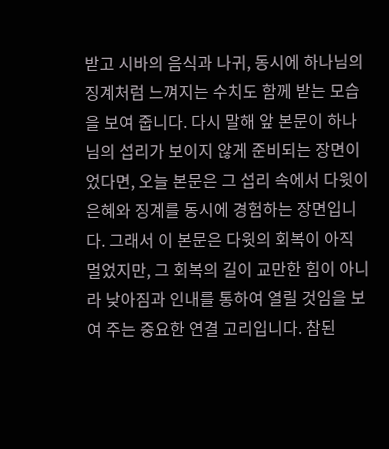받고 시바의 음식과 나귀, 동시에 하나님의 징계처럼 느껴지는 수치도 함께 받는 모습을 보여 줍니다. 다시 말해 앞 본문이 하나님의 섭리가 보이지 않게 준비되는 장면이었다면, 오늘 본문은 그 섭리 속에서 다윗이 은혜와 징계를 동시에 경험하는 장면입니다. 그래서 이 본문은 다윗의 회복이 아직 멀었지만, 그 회복의 길이 교만한 힘이 아니라 낮아짐과 인내를 통하여 열릴 것임을 보여 주는 중요한 연결 고리입니다. 참된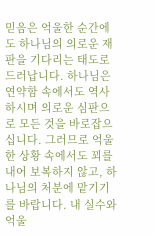믿음은 억울한 순간에도 하나님의 의로운 재판을 기다리는 태도로 드러납니다. 하나님은 연약함 속에서도 역사하시며 의로운 심판으로 모든 것을 바로잡으십니다. 그러므로 억울한 상황 속에서도 꾀를 내어 보복하지 않고, 하나님의 처분에 맡기기를 바랍니다. 내 실수와 억울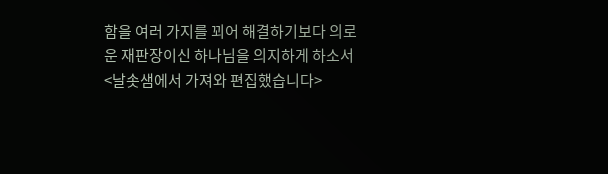함을 여러 가지를 꾀어 해결하기보다 의로운 재판장이신 하나님을 의지하게 하소서
<날솟샘에서 가져와 편집했습니다>